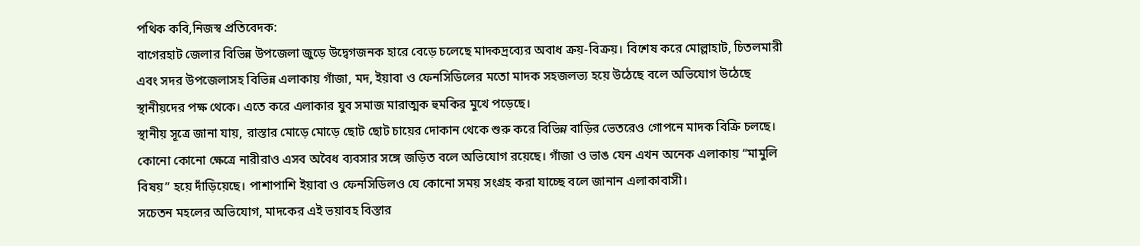পথিক কবি,নিজস্ব প্রতিবেদক:
বাগেরহাট জেলার বিভিন্ন উপজেলা জুড়ে উদ্বেগজনক হারে বেড়ে চলেছে মাদকদ্রব্যের অবাধ ক্রয়-বিক্রয়। বিশেষ করে মোল্লাহাট, চিতলমারী এবং সদর উপজেলাসহ বিভিন্ন এলাকায় গাঁজা, মদ, ইয়াবা ও ফেনসিডিলের মতো মাদক সহজলভ্য হয়ে উঠেছে বলে অভিযোগ উঠেছে স্থানীয়দের পক্ষ থেকে। এতে করে এলাকার যুব সমাজ মারাত্মক হুমকির মুখে পড়েছে।
স্থানীয় সূত্রে জানা যায়, রাস্তার মোড়ে মোড়ে ছোট ছোট চায়ের দোকান থেকে শুরু করে বিভিন্ন বাড়ির ভেতরেও গোপনে মাদক বিক্রি চলছে। কোনো কোনো ক্ষেত্রে নারীরাও এসব অবৈধ ব্যবসার সঙ্গে জড়িত বলে অভিযোগ রয়েছে। গাঁজা ও ভাঙ যেন এখন অনেক এলাকায় “মামুলি বিষয়” হয়ে দাঁড়িয়েছে। পাশাপাশি ইয়াবা ও ফেনসিডিলও যে কোনো সময় সংগ্রহ করা যাচ্ছে বলে জানান এলাকাবাসী।
সচেতন মহলের অভিযোগ, মাদকের এই ভয়াবহ বিস্তার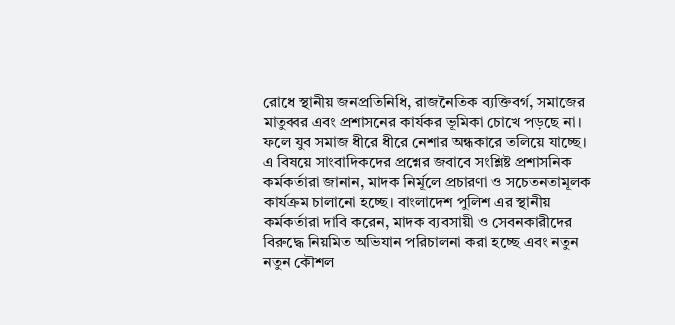রোধে স্থানীয় জনপ্রতিনিধি, রাজনৈতিক ব্যক্তিবর্গ, সমাজের মাতুব্বর এবং প্রশাসনের কার্যকর ভূমিকা চোখে পড়ছে না। ফলে যুব সমাজ ধীরে ধীরে নেশার অন্ধকারে তলিয়ে যাচ্ছে।
এ বিষয়ে সাংবাদিকদের প্রশ্নের জবাবে সংশ্লিষ্ট প্রশাসনিক কর্মকর্তারা জানান, মাদক নির্মূলে প্রচারণা ও সচেতনতামূলক কার্যক্রম চালানো হচ্ছে। বাংলাদেশ পুলিশ এর স্থানীয় কর্মকর্তারা দাবি করেন, মাদক ব্যবসায়ী ও সেবনকারীদের বিরুদ্ধে নিয়মিত অভিযান পরিচালনা করা হচ্ছে এবং নতুন নতুন কৌশল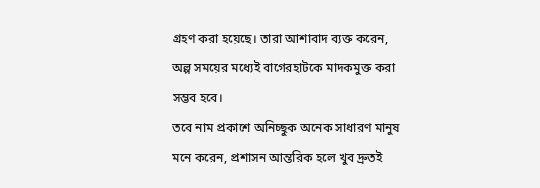গ্রহণ করা হয়েছে। তারা আশাবাদ ব্যক্ত করেন, অল্প সময়ের মধ্যেই বাগেরহাটকে মাদকমুক্ত করা সম্ভব হবে।
তবে নাম প্রকাশে অনিচ্ছুক অনেক সাধারণ মানুষ মনে করেন, প্রশাসন আন্তরিক হলে খুব দ্রুতই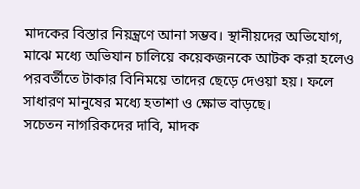মাদকের বিস্তার নিয়ন্ত্রণে আনা সম্ভব। স্থানীয়দের অভিযোগ, মাঝে মধ্যে অভিযান চালিয়ে কয়েকজনকে আটক করা হলেও পরবর্তীতে টাকার বিনিময়ে তাদের ছেড়ে দেওয়া হয়। ফলে সাধারণ মানুষের মধ্যে হতাশা ও ক্ষোভ বাড়ছে।
সচেতন নাগরিকদের দাবি, মাদক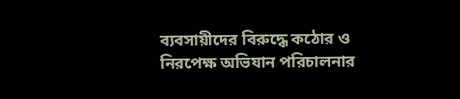ব্যবসায়ীদের বিরুদ্ধে কঠোর ও নিরপেক্ষ অভিযান পরিচালনার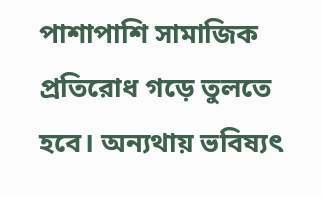পাশাপাশি সামাজিক প্রতিরোধ গড়ে তুলতে হবে। অন্যথায় ভবিষ্যৎ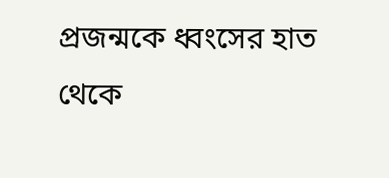প্রজন্মকে ধ্বংসের হাত থেকে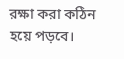রক্ষা করা কঠিন হয়ে পড়বে।